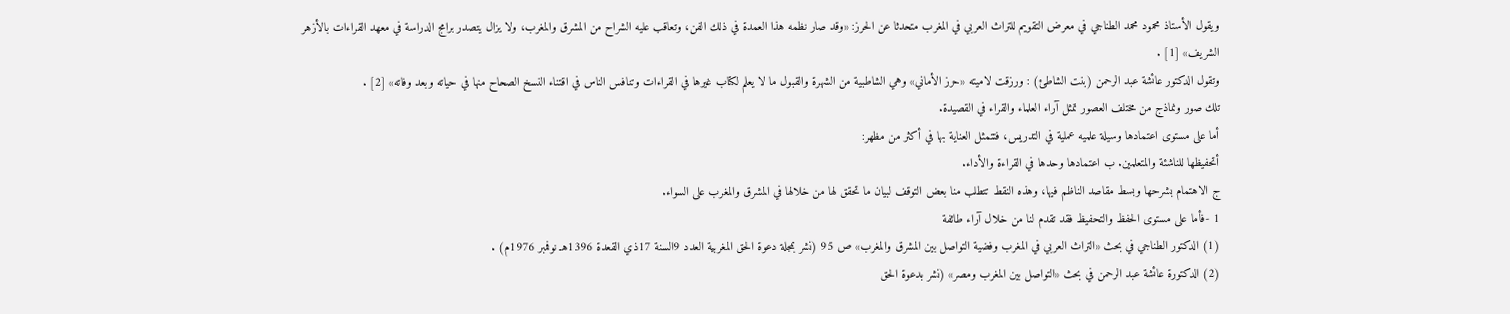ويقول الأستاذ محمود محمد الطناجي في معرض التقويم للتراث العربي في المغرب متحدثا عن الحرز: «وقد صار نظمه هذا العمدة في ذلك الفن، وتعاقب عليه الشراح من المشرق والمغرب، ولا يزال يتصدر برامج الدراسة في معهد القراءات بالأزهر الشريف» [1] .
وتقول الدكتور عائشة عبد الرحمن (بنت الشاطئ) : ورزقت لاميته «حرز الأماني» وهي الشاطبية من الشهرة والقبول ما لا يعلم لكتاب غيرها في القراءات وتنافس الناس في اقتناء النسخ الصحاح منها في حياته وبعد وفاته» [2] .
تلك صور ونماذج من مختلف العصور تمثل آراء العلماء والقراء في القصيدة.
أما على مستوى اعتمادها وسيلة علميه عملية في التدريس، فتتمثل العناية بها في أكثر من مظهر:
أتحفيظها للناشئة والمتعلمين. ب اعتمادها وحدها في القراءة والأداء.
ج الاهتمام بشرحها وبسط مقاصد الناظم فيها، وهذه النقط تتطلب منا بعض التوقف لبيان ما تحقق لها من خلالها في المشرق والمغرب على السواء.
1 -فأما على مستوى الحفظ والتحفيظ فقد تقدم لنا من خلال آراء طائفة
(1) الدكتور الطناجي في بحث «التراث العربي في المغرب وفضية التواصل بين المشرق والمغرب» ص 95 (نشر بمجلة دعوة الحق المغربية العدد 9السنة 17ذي القعدة 1396هـ نوفمبر 1976م) .
(2) الدكتورة عائشة عبد الرحمن في بحث «التواصل بين المغرب ومصر» (نشر بدعوة الحق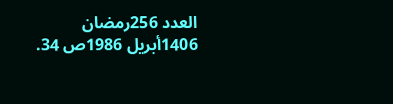العدد 256رمضان 1406أبريل 1986ص 34.